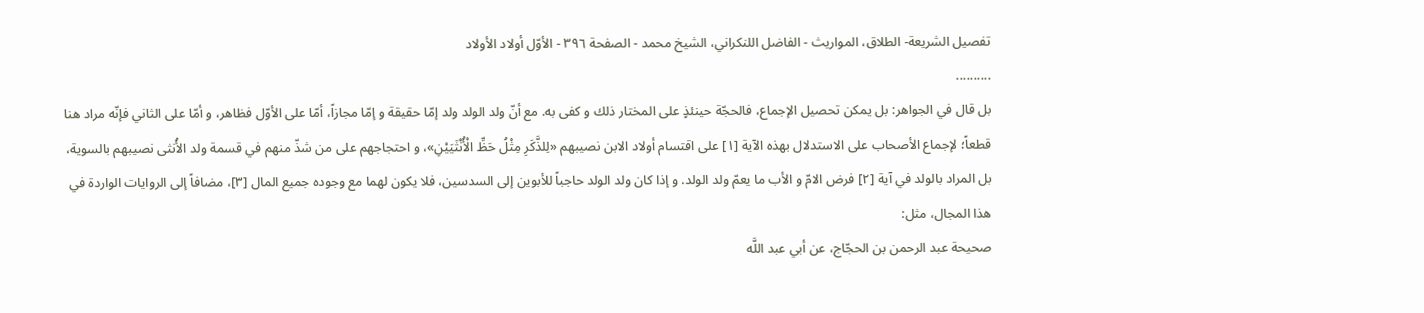تفصيل الشريعة- الطلاق، المواريث - الفاضل اللنكراني، الشيخ محمد - الصفحة ٣٩٦ - الأوّل أولاد الأولاد
..........
بل قال في الجواهر: بل يمكن تحصيل الإجماع، فالحجّة حينئذٍ على المختار ذلك و كفى به. مع أنّ ولد الولد ولد إمّا حقيقة و إمّا مجازاً، أمّا على الأوّل فظاهر، و أمّا على الثاني فإنّه مراد هنا قطعاً؛ لإجماع الأصحاب على الاستدلال بهذه الآية [١] على اقتسام أولاد الابن نصيبهم «لِلذَّكَرِ مِثْلُ حَظِّ الْأُنْثَيَيْنِ»، و احتجاجهم على من شذّ منهم في قسمة ولد الأُنثى نصيبهم بالسوية، بل المراد بالولد في آية [٢] فرض الامّ و الأب ما يعمّ ولد الولد. و إذا كان ولد الولد حاجباً للأبوين إلى السدسين، فلا يكون لهما مع وجوده جميع المال [٣]، مضافاً إلى الروايات الواردة في هذا المجال، مثل:
صحيحة عبد الرحمن بن الحجّاج، عن أبي عبد اللَّه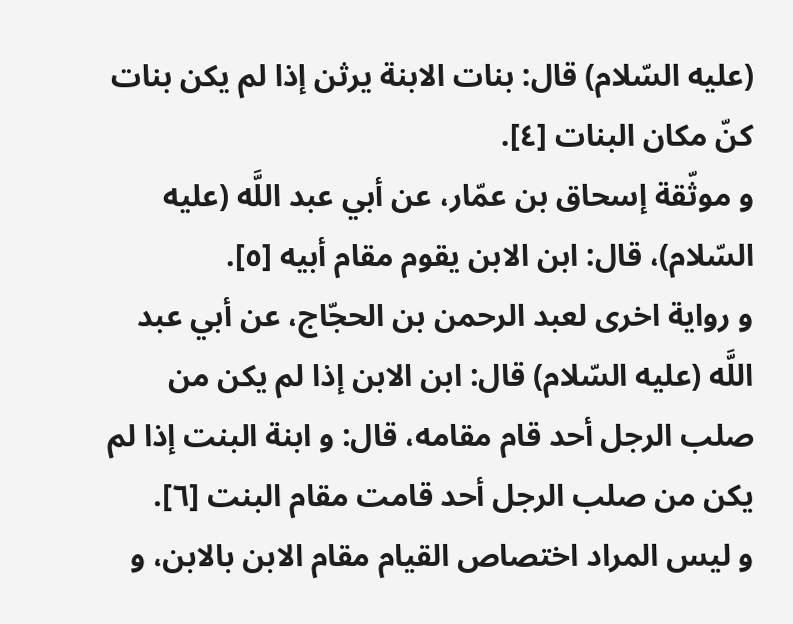(عليه السّلام) قال: بنات الابنة يرثن إذا لم يكن بنات كنّ مكان البنات [٤].
و موثّقة إسحاق بن عمّار، عن أبي عبد اللَّه (عليه السّلام)، قال: ابن الابن يقوم مقام أبيه [٥].
و رواية اخرى لعبد الرحمن بن الحجّاج، عن أبي عبد اللَّه (عليه السّلام) قال: ابن الابن إذا لم يكن من صلب الرجل أحد قام مقامه، قال: و ابنة البنت إذا لم يكن من صلب الرجل أحد قامت مقام البنت [٦].
و ليس المراد اختصاص القيام مقام الابن بالابن، و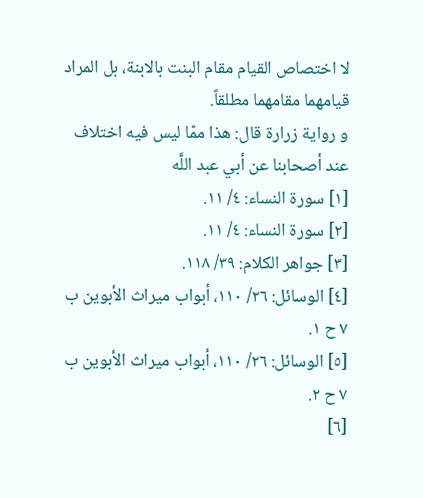لا اختصاص القيام مقام البنت بالابنة، بل المراد قيامهما مقامهما مطلقاً.
و رواية زرارة قال: هذا ممّا ليس فيه اختلاف عند أصحابنا عن أبي عبد اللَّه
[١] سورة النساء: ٤/ ١١.
[٢] سورة النساء: ٤/ ١١.
[٣] جواهر الكلام: ٣٩/ ١١٨.
[٤] الوسائل: ٢٦/ ١١٠، أبواب ميراث الأبوين ب ٧ ح ١.
[٥] الوسائل: ٢٦/ ١١٠، أبواب ميراث الأبوين ب ٧ ح ٢.
[٦]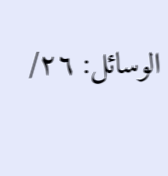الوسائل: ٢٦/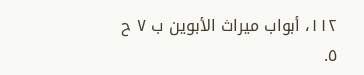١١٢، أبواب ميراث الأبوين ب ٧ ح ٥.